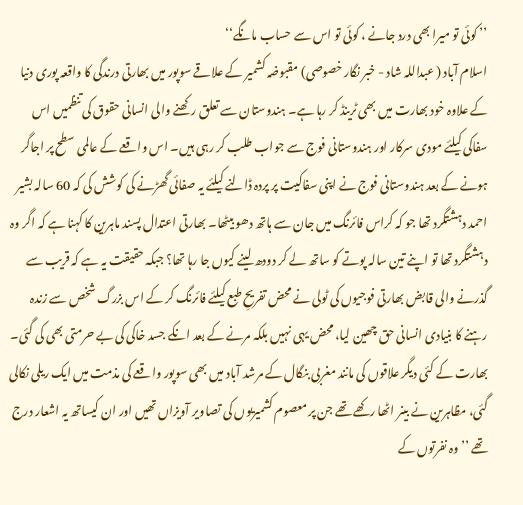’’ کوئی تو میرا بھی درد جانے ، کوئی تو اس سے حساب مانگے‘‘
اسلام آباد ( عبداللہ شاد - خبر نگار خصوصی) مقبوضہ کشمیر کے علاقے سوپور میں بھارتی درندگی کا واقعہ پوری دنیا کے علاوہ خود بھارت میں بھی ٹرینڈ کر رہا ہے۔ ہندوستان سے تعلق رکھنے والی انسانی حقوق کی تنظمیں اس سفاکی کیلئے مودی سرکار اور ہندوستانی فوج سے جواب طلب کر رہی ہیں۔ اس واقعے کے عالمی سطح پر اجاگر ہونے کے بعد ہندوستانی فوج نے اپنی سفاکیت پر پردہ ڈالنے کیلئے یہ صفائی گھڑنے کی کوشش کی کہ 60 سالہ بشیر احمد دہشتگرد تھا جو کہ کراس فائرنگ میں جان سے ہاتھ دھو بیٹھا۔ بھارتی اعتدال پسند ماہرین کا کہنا ہے کہ اگر وہ دہشتگرد تھا تو اپنے تین سالہ پوتے کو ساتھ لے کر دودھ لینے کیوں جا رہا تھا؟ جبکہ حقیقت یہ ہے کہ قریب سے گذرنے والی قابض بھارتی فوجیوں کی ٹولی نے محض تفریحِ طبع کیلئے فائرنگ کر کے اس بزرگ شخص سے زندہ رہنے کا بنیادی انسانی حق چھین لیا، محض یہی نہیں بلکہ مرنے کے بعد انکے جسد خاکی کی بے حرمتی بھی کی گئی۔ بھارت کے کئی دیگر علاقوں کی مانند مغربی بنگال کے مرشد آباد میں بھی سوپور واقعے کی مذمت میں ایک ریلی نکالی گئی، مظاہرین نے بینر اٹھا رکھے تھے جن پر معصوم کشمیریوں کی تصاویر آویزاں تھیں اور ان کیساتھ یہ اشعار درج تھے ’’ وہ نفرتوں کے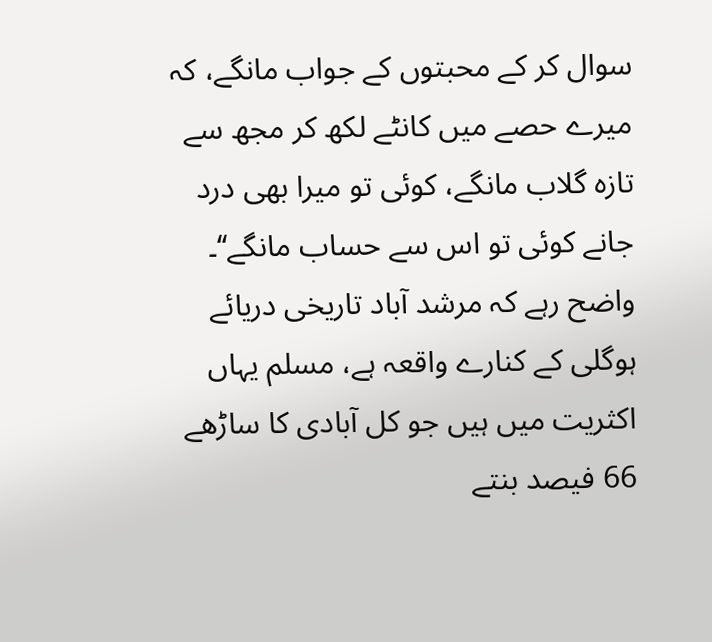سوال کر کے محبتوں کے جواب مانگے، کہ میرے حصے میں کانٹے لکھ کر مجھ سے تازہ گلاب مانگے، کوئی تو میرا بھی درد جانے کوئی تو اس سے حساب مانگے‘‘۔ واضح رہے کہ مرشد آباد تاریخی دریائے ہوگلی کے کنارے واقعہ ہے، مسلم یہاں اکثریت میں ہیں جو کل آبادی کا ساڑھے 66 فیصد بنتے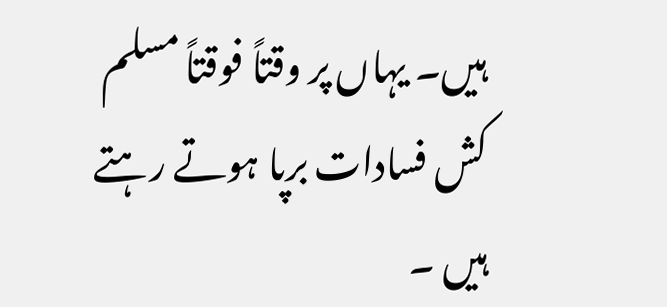ہیں۔ یہاں پر وقتاً فوقتاً مسلم کش فسادات برپا ہوتے رہتے ہیں ۔